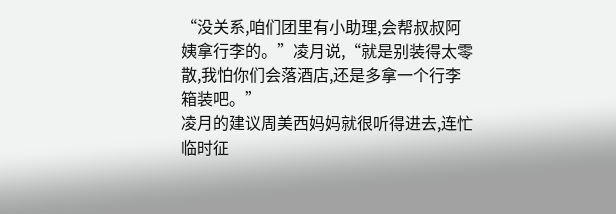“没关系,咱们团里有小助理,会帮叔叔阿姨拿行李的。”凌月说,“就是别装得太零散,我怕你们会落酒店,还是多拿一个行李箱装吧。”
凌月的建议周美西妈妈就很听得进去,连忙临时征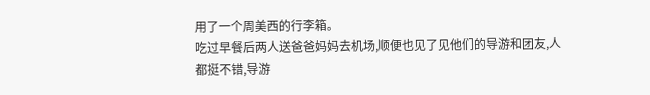用了一个周美西的行李箱。
吃过早餐后两人送爸爸妈妈去机场,顺便也见了见他们的导游和团友,人都挺不错,导游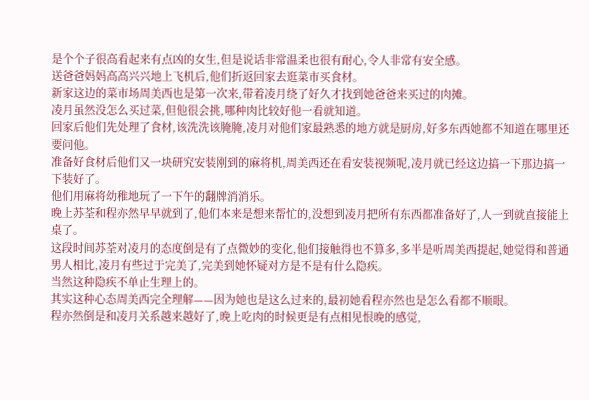是个个子很高看起来有点凶的女生,但是说话非常温柔也很有耐心,令人非常有安全感。
送爸爸妈妈高高兴兴地上飞机后,他们折返回家去逛菜市买食材。
新家这边的菜市场周美西也是第一次来,带着凌月绕了好久才找到她爸爸来买过的肉摊。
凌月虽然没怎么买过菜,但他很会挑,哪种肉比较好他一看就知道。
回家后他们先处理了食材,该洗洗该腌腌,凌月对他们家最熟悉的地方就是厨房,好多东西她都不知道在哪里还要问他。
准备好食材后他们又一块研究安装刚到的麻将机,周美西还在看安装视频呢,凌月就已经这边搞一下那边搞一下装好了。
他们用麻将幼稚地玩了一下午的翻牌消消乐。
晚上苏荃和程亦然早早就到了,他们本来是想来帮忙的,没想到凌月把所有东西都准备好了,人一到就直接能上桌了。
这段时间苏荃对凌月的态度倒是有了点微妙的变化,他们接触得也不算多,多半是听周美西提起,她觉得和普通男人相比,凌月有些过于完美了,完美到她怀疑对方是不是有什么隐疾。
当然这种隐疾不单止生理上的。
其实这种心态周美西完全理解——因为她也是这么过来的,最初她看程亦然也是怎么看都不顺眼。
程亦然倒是和凌月关系越来越好了,晚上吃肉的时候更是有点相见恨晚的感觉,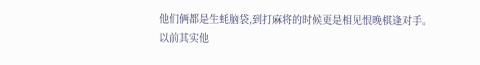他们俩都是生蚝脑袋,到打麻将的时候更是相见恨晚棋逢对手。
以前其实他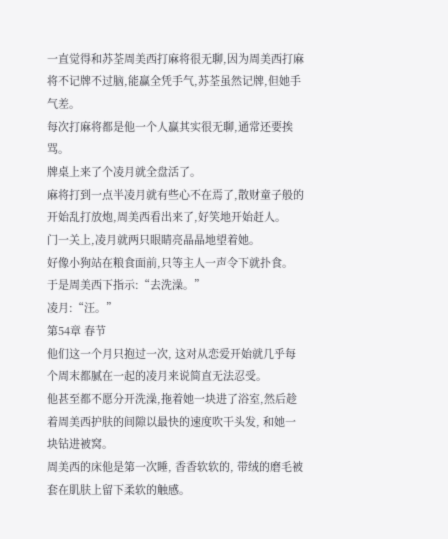一直觉得和苏荃周美西打麻将很无聊,因为周美西打麻将不记牌不过脑,能赢全凭手气,苏荃虽然记牌,但她手气差。
每次打麻将都是他一个人赢其实很无聊,通常还要挨骂。
牌桌上来了个凌月就全盘活了。
麻将打到一点半凌月就有些心不在焉了,散财童子般的开始乱打放炮,周美西看出来了,好笑地开始赶人。
门一关上,凌月就两只眼睛亮晶晶地望着她。
好像小狗站在粮食面前,只等主人一声令下就扑食。
于是周美西下指示:“去洗澡。”
凌月:“汪。”
第54章 春节
他们这一个月只抱过一次, 这对从恋爱开始就几乎每个周末都腻在一起的凌月来说简直无法忍受。
他甚至都不愿分开洗澡,拖着她一块进了浴室,然后趁着周美西护肤的间隙以最快的速度吹干头发, 和她一块钻进被窝。
周美西的床他是第一次睡, 香香软软的, 带绒的磨毛被套在肌肤上留下柔软的触感。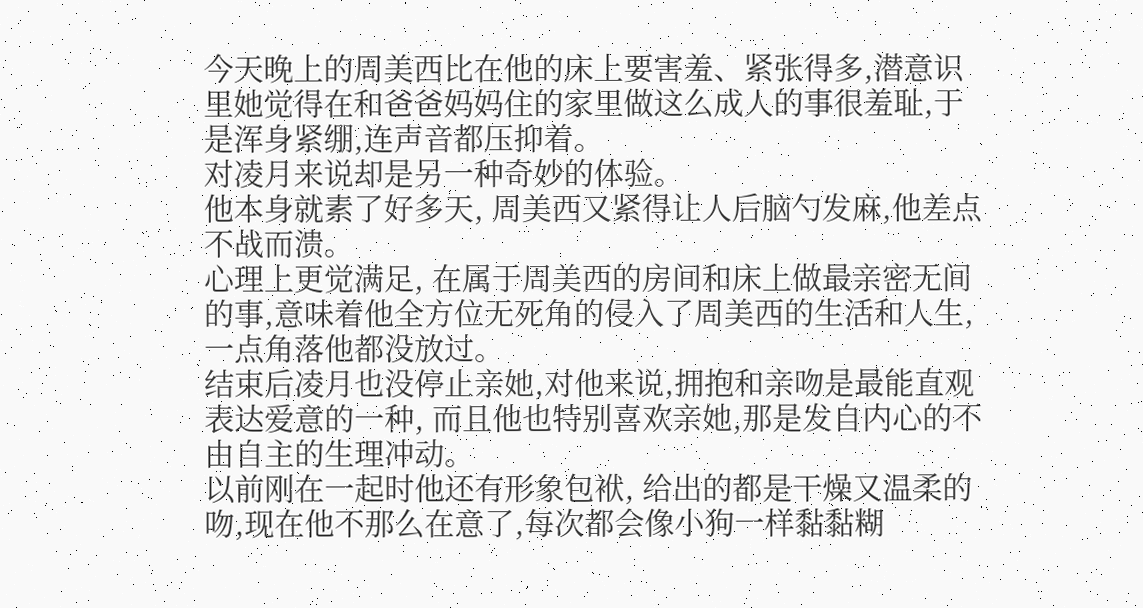今天晚上的周美西比在他的床上要害羞、紧张得多,潜意识里她觉得在和爸爸妈妈住的家里做这么成人的事很羞耻,于是浑身紧绷,连声音都压抑着。
对凌月来说却是另一种奇妙的体验。
他本身就素了好多天, 周美西又紧得让人后脑勺发麻,他差点不战而溃。
心理上更觉满足, 在属于周美西的房间和床上做最亲密无间的事,意味着他全方位无死角的侵入了周美西的生活和人生,一点角落他都没放过。
结束后凌月也没停止亲她,对他来说,拥抱和亲吻是最能直观表达爱意的一种, 而且他也特别喜欢亲她,那是发自内心的不由自主的生理冲动。
以前刚在一起时他还有形象包袱, 给出的都是干燥又温柔的吻,现在他不那么在意了,每次都会像小狗一样黏黏糊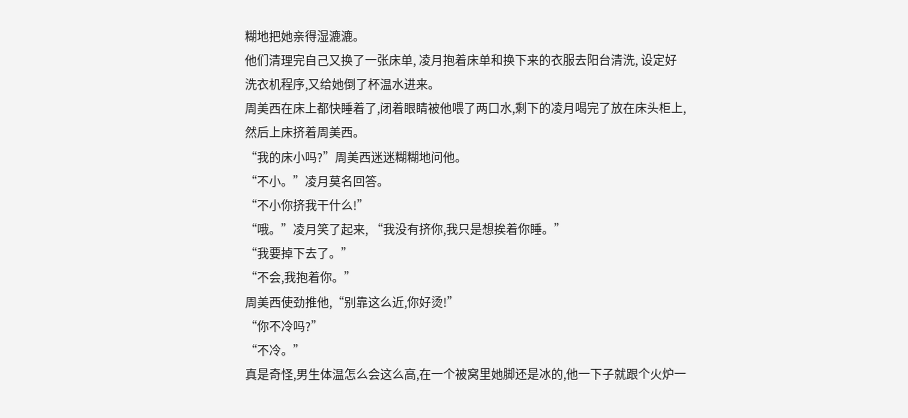糊地把她亲得湿漉漉。
他们清理完自己又换了一张床单, 凌月抱着床单和换下来的衣服去阳台清洗, 设定好洗衣机程序,又给她倒了杯温水进来。
周美西在床上都快睡着了,闭着眼睛被他喂了两口水,剩下的凌月喝完了放在床头柜上,然后上床挤着周美西。
“我的床小吗?”周美西迷迷糊糊地问他。
“不小。”凌月莫名回答。
“不小你挤我干什么!”
“哦。”凌月笑了起来, “我没有挤你,我只是想挨着你睡。”
“我要掉下去了。”
“不会,我抱着你。”
周美西使劲推他,“别靠这么近,你好烫!”
“你不冷吗?”
“不冷。”
真是奇怪,男生体温怎么会这么高,在一个被窝里她脚还是冰的,他一下子就跟个火炉一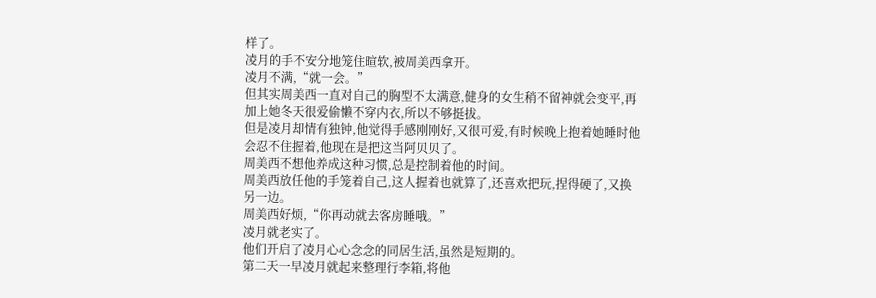样了。
凌月的手不安分地笼住暄软,被周美西拿开。
凌月不满,“就一会。”
但其实周美西一直对自己的胸型不太满意,健身的女生稍不留神就会变平,再加上她冬天很爱偷懒不穿内衣,所以不够挺拔。
但是凌月却情有独钟,他觉得手感刚刚好,又很可爱,有时候晚上抱着她睡时他会忍不住握着,他现在是把这当阿贝贝了。
周美西不想他养成这种习惯,总是控制着他的时间。
周美西放任他的手笼着自己,这人握着也就算了,还喜欢把玩,捏得硬了,又换另一边。
周美西好烦,“你再动就去客房睡哦。”
凌月就老实了。
他们开启了凌月心心念念的同居生活,虽然是短期的。
第二天一早凌月就起来整理行李箱,将他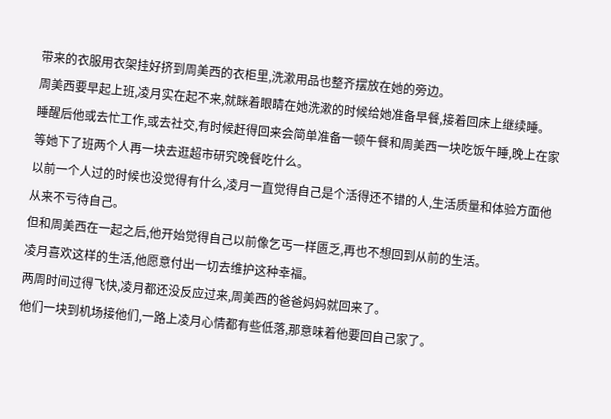带来的衣服用衣架挂好挤到周美西的衣柜里,洗漱用品也整齐摆放在她的旁边。
周美西要早起上班,凌月实在起不来,就眯着眼睛在她洗漱的时候给她准备早餐,接着回床上继续睡。
睡醒后他或去忙工作,或去社交,有时候赶得回来会简单准备一顿午餐和周美西一块吃饭午睡,晚上在家等她下了班两个人再一块去逛超市研究晚餐吃什么。
以前一个人过的时候也没觉得有什么,凌月一直觉得自己是个活得还不错的人,生活质量和体验方面他从来不亏待自己。
但和周美西在一起之后,他开始觉得自己以前像乞丐一样匮乏,再也不想回到从前的生活。
凌月喜欢这样的生活,他愿意付出一切去维护这种幸福。
两周时间过得飞快,凌月都还没反应过来,周美西的爸爸妈妈就回来了。
他们一块到机场接他们,一路上凌月心情都有些低落,那意味着他要回自己家了。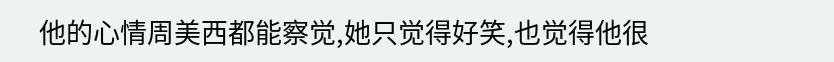他的心情周美西都能察觉,她只觉得好笑,也觉得他很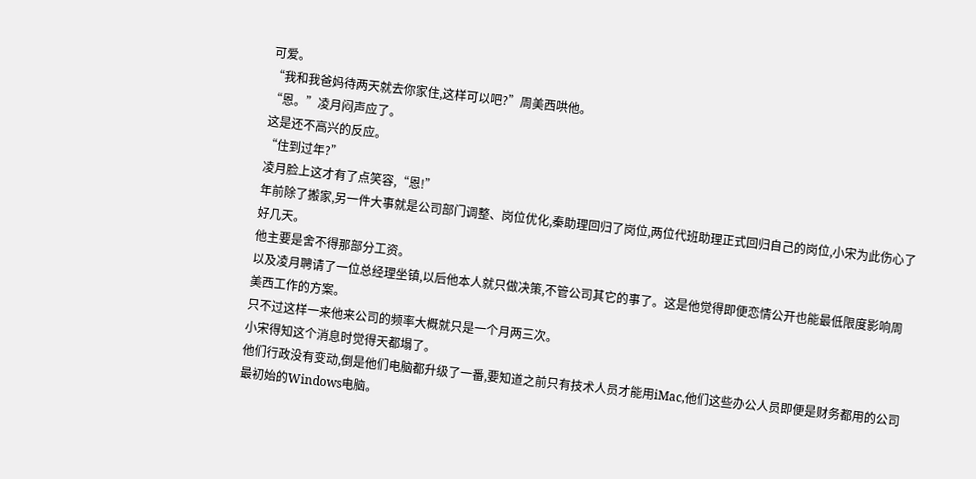可爱。
“我和我爸妈待两天就去你家住,这样可以吧?”周美西哄他。
“恩。”凌月闷声应了。
这是还不高兴的反应。
“住到过年?”
凌月脸上这才有了点笑容,“恩!”
年前除了搬家,另一件大事就是公司部门调整、岗位优化,秦助理回归了岗位,两位代班助理正式回归自己的岗位,小宋为此伤心了好几天。
他主要是舍不得那部分工资。
以及凌月聘请了一位总经理坐镇,以后他本人就只做决策,不管公司其它的事了。这是他觉得即便恋情公开也能最低限度影响周美西工作的方案。
只不过这样一来他来公司的频率大概就只是一个月两三次。
小宋得知这个消息时觉得天都塌了。
他们行政没有变动,倒是他们电脑都升级了一番,要知道之前只有技术人员才能用iMac,他们这些办公人员即便是财务都用的公司最初始的Windows电脑。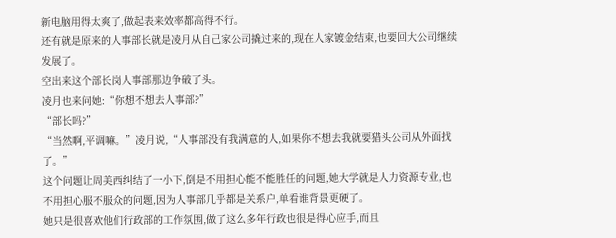新电脑用得太爽了,做起表来效率都高得不行。
还有就是原来的人事部长就是凌月从自己家公司撬过来的,现在人家镀金结束,也要回大公司继续发展了。
空出来这个部长岗人事部那边争破了头。
凌月也来问她:“你想不想去人事部?”
“部长吗?”
“当然啊,平调嘛。”凌月说,“人事部没有我满意的人,如果你不想去我就要猎头公司从外面找了。”
这个问题让周美西纠结了一小下,倒是不用担心能不能胜任的问题,她大学就是人力资源专业,也不用担心服不服众的问题,因为人事部几乎都是关系户,单看谁背景更硬了。
她只是很喜欢他们行政部的工作氛围,做了这么多年行政也很是得心应手,而且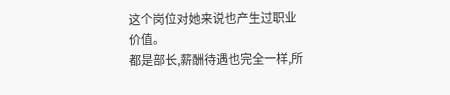这个岗位对她来说也产生过职业价值。
都是部长,薪酬待遇也完全一样,所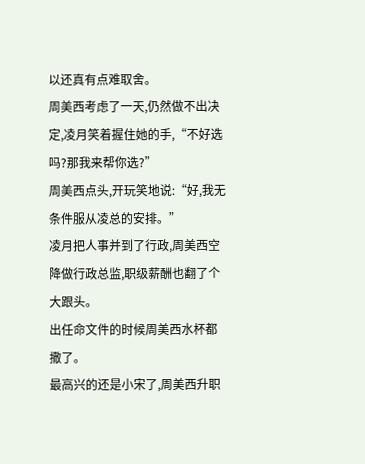以还真有点难取舍。
周美西考虑了一天,仍然做不出决定,凌月笑着握住她的手,“不好选吗?那我来帮你选?”
周美西点头,开玩笑地说:“好,我无条件服从凌总的安排。”
凌月把人事并到了行政,周美西空降做行政总监,职级薪酬也翻了个大跟头。
出任命文件的时候周美西水杯都撒了。
最高兴的还是小宋了,周美西升职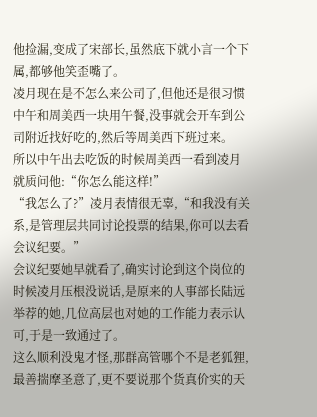他捡漏,变成了宋部长,虽然底下就小言一个下属,都够他笑歪嘴了。
凌月现在是不怎么来公司了,但他还是很习惯中午和周美西一块用午餐,没事就会开车到公司附近找好吃的,然后等周美西下班过来。
所以中午出去吃饭的时候周美西一看到凌月就质问他:“你怎么能这样!”
“我怎么了?”凌月表情很无辜,“和我没有关系,是管理层共同讨论投票的结果,你可以去看会议纪要。”
会议纪要她早就看了,确实讨论到这个岗位的时候凌月压根没说话,是原来的人事部长陆远举荐的她,几位高层也对她的工作能力表示认可,于是一致通过了。
这么顺利没鬼才怪,那群高管哪个不是老狐狸,最善揣摩圣意了,更不要说那个货真价实的天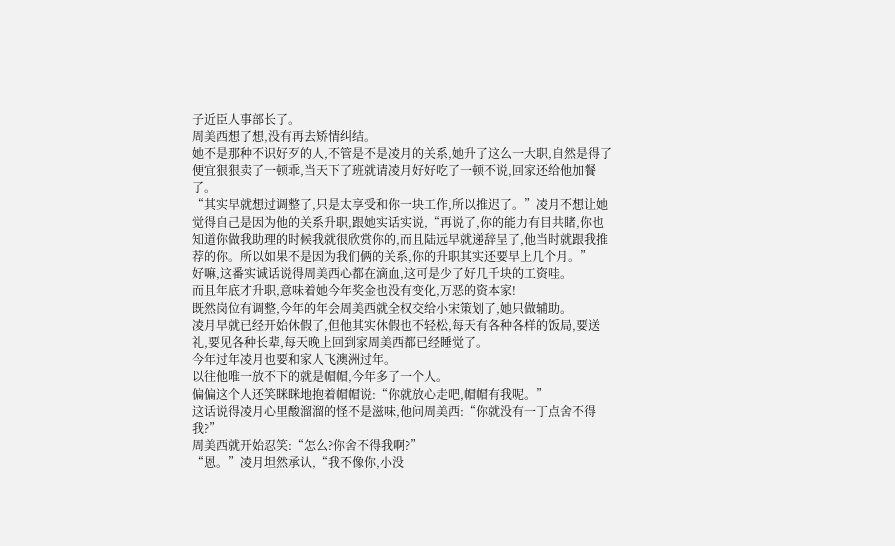子近臣人事部长了。
周美西想了想,没有再去矫情纠结。
她不是那种不识好歹的人,不管是不是凌月的关系,她升了这么一大职,自然是得了便宜狠狠卖了一顿乖,当天下了班就请凌月好好吃了一顿不说,回家还给他加餐了。
“其实早就想过调整了,只是太享受和你一块工作,所以推迟了。”凌月不想让她觉得自己是因为他的关系升职,跟她实话实说,“再说了,你的能力有目共睹,你也知道你做我助理的时候我就很欣赏你的,而且陆远早就递辞呈了,他当时就跟我推荐的你。所以如果不是因为我们俩的关系,你的升职其实还要早上几个月。”
好嘛,这番实诚话说得周美西心都在滴血,这可是少了好几千块的工资哇。
而且年底才升职,意味着她今年奖金也没有变化,万恶的资本家!
既然岗位有调整,今年的年会周美西就全权交给小宋策划了,她只做辅助。
凌月早就已经开始休假了,但他其实休假也不轻松,每天有各种各样的饭局,要送礼,要见各种长辈,每天晚上回到家周美西都已经睡觉了。
今年过年凌月也要和家人飞澳洲过年。
以往他唯一放不下的就是帽帽,今年多了一个人。
偏偏这个人还笑眯眯地抱着帽帽说:“你就放心走吧,帽帽有我呢。”
这话说得凌月心里酸溜溜的怪不是滋味,他问周美西:“你就没有一丁点舍不得我?”
周美西就开始忍笑:“怎么?你舍不得我啊?”
“恩。”凌月坦然承认,“我不像你,小没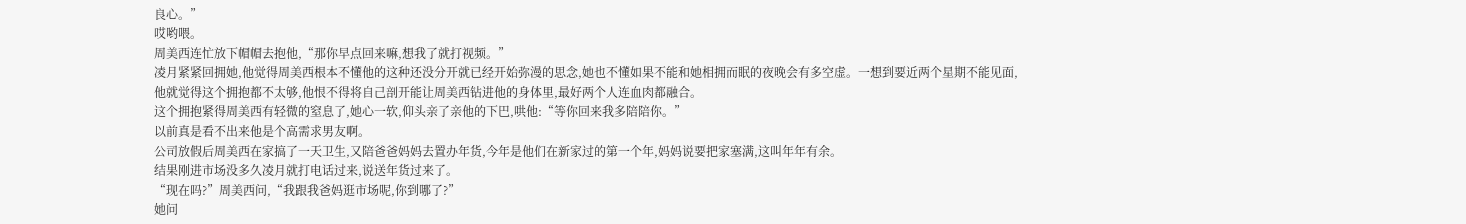良心。”
哎哟喂。
周美西连忙放下帽帽去抱他,“那你早点回来嘛,想我了就打视频。”
凌月紧紧回拥她,他觉得周美西根本不懂他的这种还没分开就已经开始弥漫的思念,她也不懂如果不能和她相拥而眠的夜晚会有多空虚。一想到要近两个星期不能见面,他就觉得这个拥抱都不太够,他恨不得将自己剖开能让周美西钻进他的身体里,最好两个人连血肉都融合。
这个拥抱紧得周美西有轻微的窒息了,她心一软,仰头亲了亲他的下巴,哄他:“等你回来我多陪陪你。”
以前真是看不出来他是个高需求男友啊。
公司放假后周美西在家搞了一天卫生,又陪爸爸妈妈去置办年货,今年是他们在新家过的第一个年,妈妈说要把家塞满,这叫年年有余。
结果刚进市场没多久凌月就打电话过来,说送年货过来了。
“现在吗?”周美西问,“我跟我爸妈逛市场呢,你到哪了?”
她问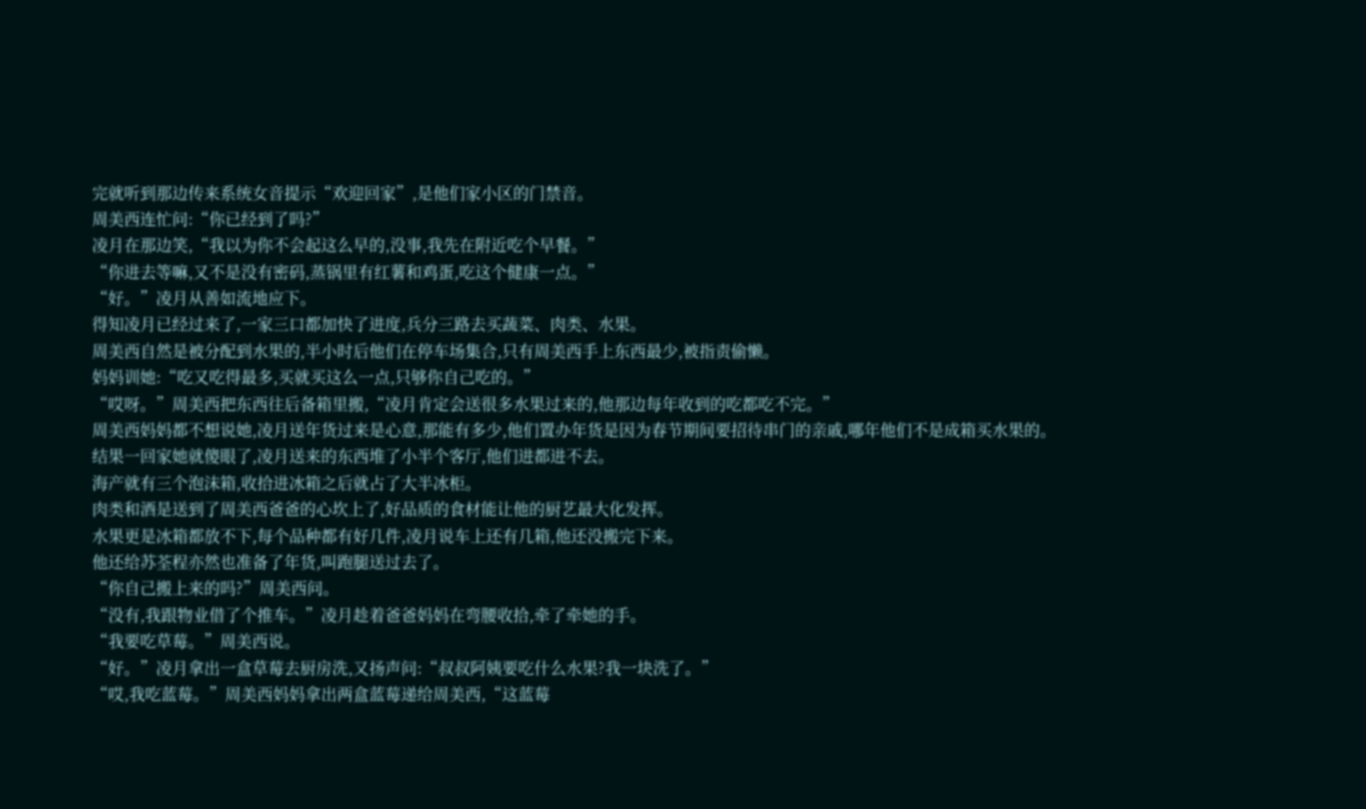完就听到那边传来系统女音提示“欢迎回家”,是他们家小区的门禁音。
周美西连忙问:“你已经到了吗?”
凌月在那边笑,“我以为你不会起这么早的,没事,我先在附近吃个早餐。”
“你进去等嘛,又不是没有密码,蒸锅里有红薯和鸡蛋,吃这个健康一点。”
“好。”凌月从善如流地应下。
得知凌月已经过来了,一家三口都加快了进度,兵分三路去买蔬菜、肉类、水果。
周美西自然是被分配到水果的,半小时后他们在停车场集合,只有周美西手上东西最少,被指责偷懒。
妈妈训她:“吃又吃得最多,买就买这么一点,只够你自己吃的。”
“哎呀。”周美西把东西往后备箱里搬,“凌月肯定会送很多水果过来的,他那边每年收到的吃都吃不完。”
周美西妈妈都不想说她,凌月送年货过来是心意,那能有多少,他们置办年货是因为春节期间要招待串门的亲戚,哪年他们不是成箱买水果的。
结果一回家她就傻眼了,凌月送来的东西堆了小半个客厅,他们进都进不去。
海产就有三个泡沫箱,收拾进冰箱之后就占了大半冰柜。
肉类和酒是送到了周美西爸爸的心坎上了,好品质的食材能让他的厨艺最大化发挥。
水果更是冰箱都放不下,每个品种都有好几件,凌月说车上还有几箱,他还没搬完下来。
他还给苏荃程亦然也准备了年货,叫跑腿送过去了。
“你自己搬上来的吗?”周美西问。
“没有,我跟物业借了个推车。”凌月趁着爸爸妈妈在弯腰收拾,牵了牵她的手。
“我要吃草莓。”周美西说。
“好。”凌月拿出一盒草莓去厨房洗,又扬声问:“叔叔阿姨要吃什么水果?我一块洗了。”
“哎,我吃蓝莓。”周美西妈妈拿出两盒蓝莓递给周美西,“这蓝莓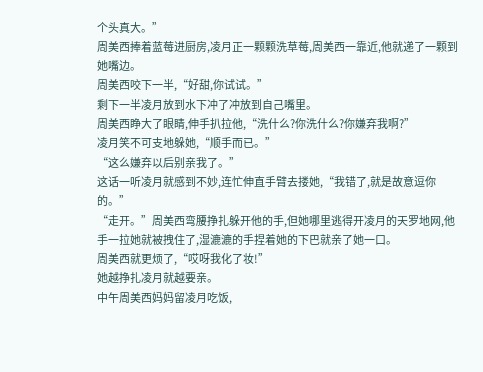个头真大。”
周美西捧着蓝莓进厨房,凌月正一颗颗洗草莓,周美西一靠近,他就递了一颗到她嘴边。
周美西咬下一半,“好甜,你试试。”
剩下一半凌月放到水下冲了冲放到自己嘴里。
周美西睁大了眼睛,伸手扒拉他,“洗什么?你洗什么?你嫌弃我啊?”
凌月笑不可支地躲她,“顺手而已。”
“这么嫌弃以后别亲我了。”
这话一听凌月就感到不妙,连忙伸直手臂去搂她,“我错了,就是故意逗你的。”
“走开。”周美西弯腰挣扎躲开他的手,但她哪里逃得开凌月的天罗地网,他手一拉她就被拽住了,湿漉漉的手捏着她的下巴就亲了她一口。
周美西就更烦了,“哎呀我化了妆!”
她越挣扎凌月就越要亲。
中午周美西妈妈留凌月吃饭,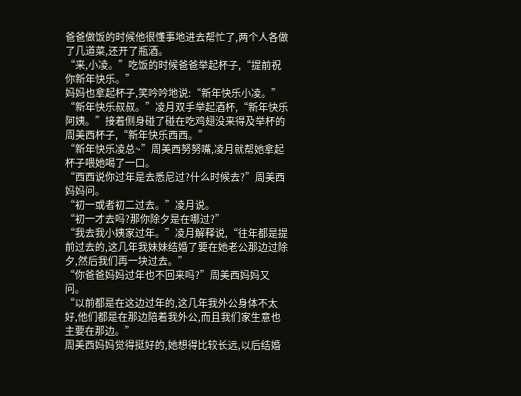爸爸做饭的时候他很懂事地进去帮忙了,两个人各做了几道菜,还开了瓶酒。
“来,小凌。”吃饭的时候爸爸举起杯子,“提前祝你新年快乐。”
妈妈也拿起杯子,笑吟吟地说:“新年快乐小凌。”
“新年快乐叔叔。”凌月双手举起酒杯,“新年快乐阿姨。”接着侧身碰了碰在吃鸡翅没来得及举杯的周美西杯子,“新年快乐西西。”
“新年快乐凌总~”周美西努努嘴,凌月就帮她拿起杯子喂她喝了一口。
“西西说你过年是去悉尼过?什么时候去?”周美西妈妈问。
“初一或者初二过去。”凌月说。
“初一才去吗?那你除夕是在哪过?”
“我去我小姨家过年。”凌月解释说,“往年都是提前过去的,这几年我妹妹结婚了要在她老公那边过除夕,然后我们再一块过去。”
“你爸爸妈妈过年也不回来吗?”周美西妈妈又问。
“以前都是在这边过年的,这几年我外公身体不太好,他们都是在那边陪着我外公,而且我们家生意也主要在那边。”
周美西妈妈觉得挺好的,她想得比较长远,以后结婚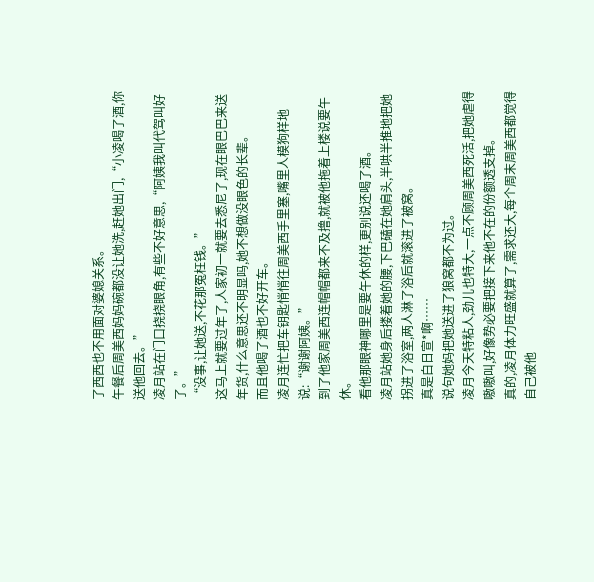了西西也不用面对婆媳关系。
午餐后周美西妈妈碗都没让她洗,赶她出门,“小凌喝了酒,你送他回去。”
凌月站在门口挠挠眼角,有些不好意思,“阿姨我叫代驾叫好了。”
“没事,让她送,不花那冤枉钱。”
这马上就要过年了,人家初一就要去悉尼了,现在眼巴巴来送年货,什么意思还不明显吗,她不想做没眼色的长辈。
而且他喝了酒也不好开车。
凌月连忙把车钥匙悄悄往周美西手里塞,嘴里人模狗样地说:“谢谢阿姨。”
到了他家周美西连帽帽都来不及撸,就被他拖着上楼说要午休。
看他那眼神哪里是要午休的样,更别说还喝了酒。
凌月站她身后搂着她的腰,下巴磕在她肩头,半哄半推地把她拐进了浴室,两人淋了浴后就滚进了被窝。
真是白日宣*啊……
说句她妈把她送进了狼窝都不为过。
凌月今天特粘人,劲儿也特大,一点不顾周美西死活,把她虐得嗷嗷叫,好像势必要把接下来他不在的份额透支掉。
真的,凌月体力旺盛就算了,需求还大,每个周末周美西都觉得自己被他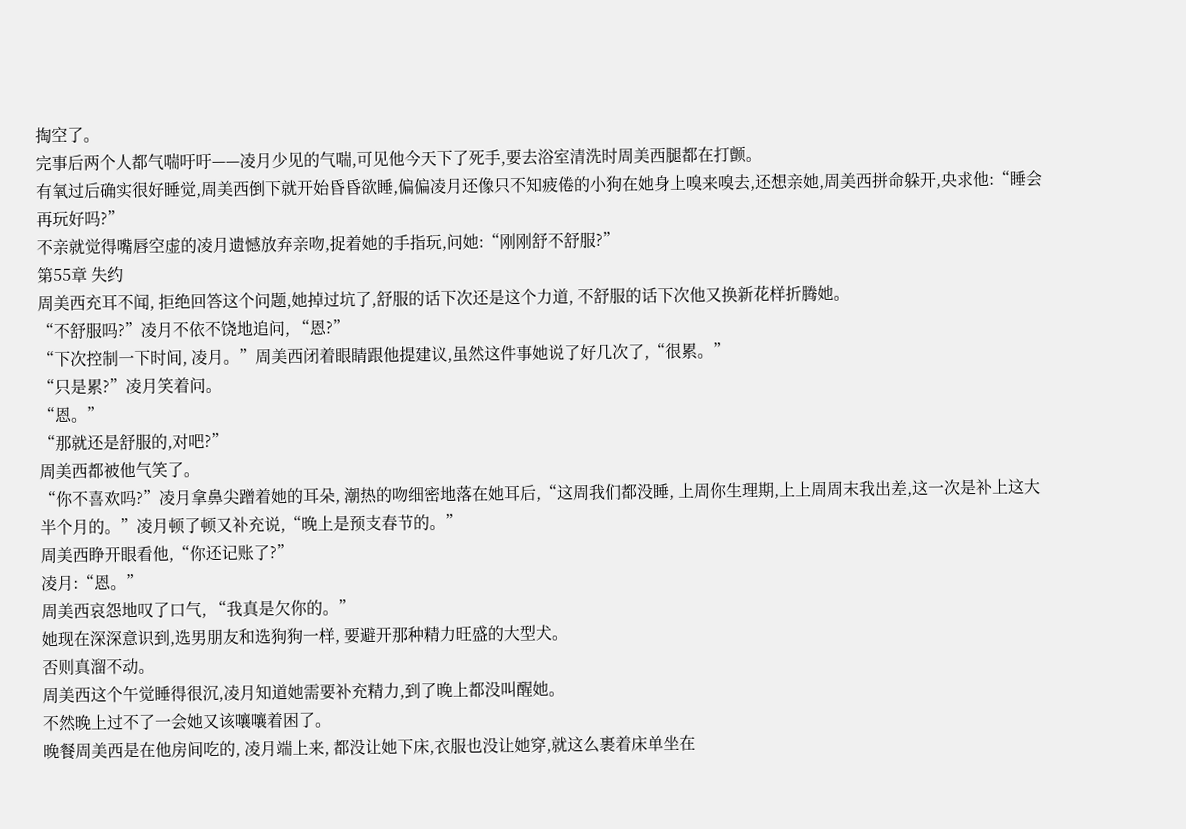掏空了。
完事后两个人都气喘吁吁——凌月少见的气喘,可见他今天下了死手,要去浴室清洗时周美西腿都在打颤。
有氧过后确实很好睡觉,周美西倒下就开始昏昏欲睡,偏偏凌月还像只不知疲倦的小狗在她身上嗅来嗅去,还想亲她,周美西拼命躲开,央求他:“睡会再玩好吗?”
不亲就觉得嘴唇空虚的凌月遗憾放弃亲吻,捉着她的手指玩,问她:“刚刚舒不舒服?”
第55章 失约
周美西充耳不闻, 拒绝回答这个问题,她掉过坑了,舒服的话下次还是这个力道, 不舒服的话下次他又换新花样折腾她。
“不舒服吗?”凌月不依不饶地追问, “恩?”
“下次控制一下时间, 凌月。”周美西闭着眼睛跟他提建议,虽然这件事她说了好几次了,“很累。”
“只是累?”凌月笑着问。
“恩。”
“那就还是舒服的,对吧?”
周美西都被他气笑了。
“你不喜欢吗?”凌月拿鼻尖蹭着她的耳朵, 潮热的吻细密地落在她耳后,“这周我们都没睡, 上周你生理期,上上周周末我出差,这一次是补上这大半个月的。”凌月顿了顿又补充说,“晚上是预支春节的。”
周美西睁开眼看他,“你还记账了?”
凌月:“恩。”
周美西哀怨地叹了口气, “我真是欠你的。”
她现在深深意识到,选男朋友和选狗狗一样, 要避开那种精力旺盛的大型犬。
否则真溜不动。
周美西这个午觉睡得很沉,凌月知道她需要补充精力,到了晚上都没叫醒她。
不然晚上过不了一会她又该嚷嚷着困了。
晚餐周美西是在他房间吃的, 凌月端上来, 都没让她下床,衣服也没让她穿,就这么裹着床单坐在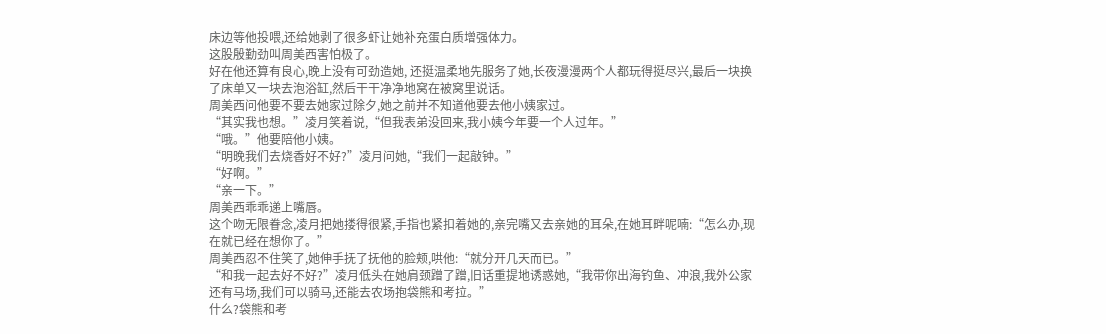床边等他投喂,还给她剥了很多虾让她补充蛋白质增强体力。
这股殷勤劲叫周美西害怕极了。
好在他还算有良心,晚上没有可劲造她, 还挺温柔地先服务了她,长夜漫漫两个人都玩得挺尽兴,最后一块换了床单又一块去泡浴缸,然后干干净净地窝在被窝里说话。
周美西问他要不要去她家过除夕,她之前并不知道他要去他小姨家过。
“其实我也想。”凌月笑着说,“但我表弟没回来,我小姨今年要一个人过年。”
“哦。”他要陪他小姨。
“明晚我们去烧香好不好?”凌月问她,“我们一起敲钟。”
“好啊。”
“亲一下。”
周美西乖乖递上嘴唇。
这个吻无限眷念,凌月把她搂得很紧,手指也紧扣着她的,亲完嘴又去亲她的耳朵,在她耳畔呢喃:“怎么办,现在就已经在想你了。”
周美西忍不住笑了,她伸手抚了抚他的脸颊,哄他:“就分开几天而已。”
“和我一起去好不好?”凌月低头在她肩颈蹭了蹭,旧话重提地诱惑她,“我带你出海钓鱼、冲浪,我外公家还有马场,我们可以骑马,还能去农场抱袋熊和考拉。”
什么?袋熊和考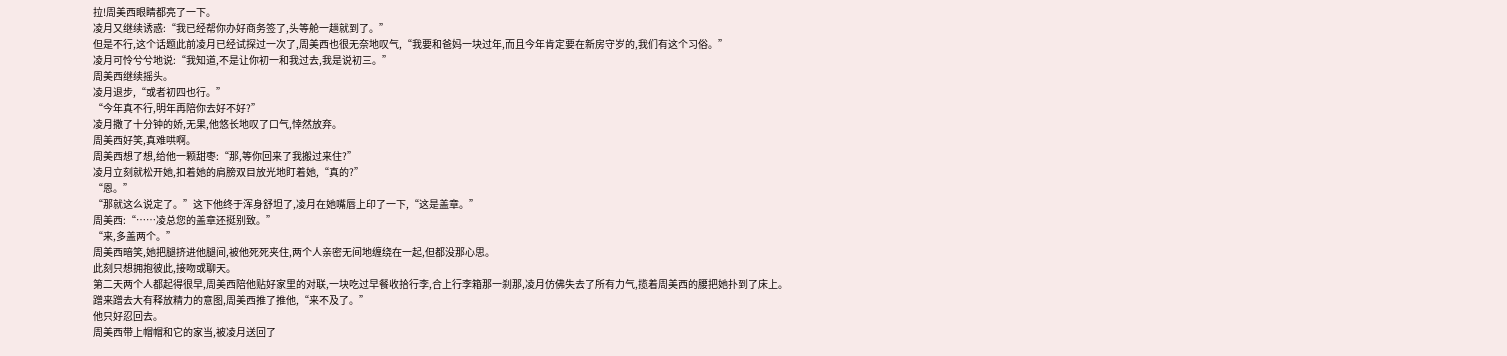拉!周美西眼睛都亮了一下。
凌月又继续诱惑:“我已经帮你办好商务签了,头等舱一趟就到了。”
但是不行,这个话题此前凌月已经试探过一次了,周美西也很无奈地叹气,“我要和爸妈一块过年,而且今年肯定要在新房守岁的,我们有这个习俗。”
凌月可怜兮兮地说:“我知道,不是让你初一和我过去,我是说初三。”
周美西继续摇头。
凌月退步,“或者初四也行。”
“今年真不行,明年再陪你去好不好?”
凌月撒了十分钟的娇,无果,他悠长地叹了口气,悻然放弃。
周美西好笑,真难哄啊。
周美西想了想,给他一颗甜枣:“那,等你回来了我搬过来住?”
凌月立刻就松开她,扣着她的肩膀双目放光地盯着她,“真的?”
“恩。”
“那就这么说定了。”这下他终于浑身舒坦了,凌月在她嘴唇上印了一下,“这是盖章。”
周美西:“……凌总您的盖章还挺别致。”
“来,多盖两个。”
周美西暗笑,她把腿挤进他腿间,被他死死夹住,两个人亲密无间地缠绕在一起,但都没那心思。
此刻只想拥抱彼此,接吻或聊天。
第二天两个人都起得很早,周美西陪他贴好家里的对联,一块吃过早餐收拾行李,合上行李箱那一刹那,凌月仿佛失去了所有力气,揽着周美西的腰把她扑到了床上。
蹭来蹭去大有释放精力的意图,周美西推了推他,“来不及了。”
他只好忍回去。
周美西带上帽帽和它的家当,被凌月送回了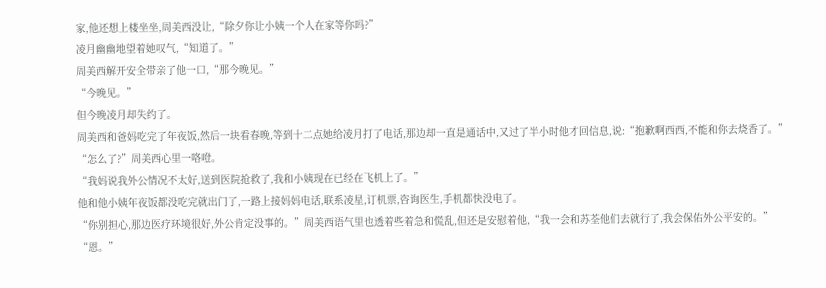家,他还想上楼坐坐,周美西没让,“除夕你让小姨一个人在家等你吗?”
凌月幽幽地望着她叹气,“知道了。”
周美西解开安全带亲了他一口,“那今晚见。”
“今晚见。”
但今晚凌月却失约了。
周美西和爸妈吃完了年夜饭,然后一块看春晚,等到十二点她给凌月打了电话,那边却一直是通话中,又过了半小时他才回信息,说:“抱歉啊西西,不能和你去烧香了。”
“怎么了?”周美西心里一咯噔。
“我妈说我外公情况不太好,送到医院抢救了,我和小姨现在已经在飞机上了。”
他和他小姨年夜饭都没吃完就出门了,一路上接妈妈电话,联系凌星,订机票,咨询医生,手机都快没电了。
“你别担心,那边医疗环境很好,外公肯定没事的。”周美西语气里也透着些着急和慌乱,但还是安慰着他,“我一会和苏荃他们去就行了,我会保佑外公平安的。”
“恩。”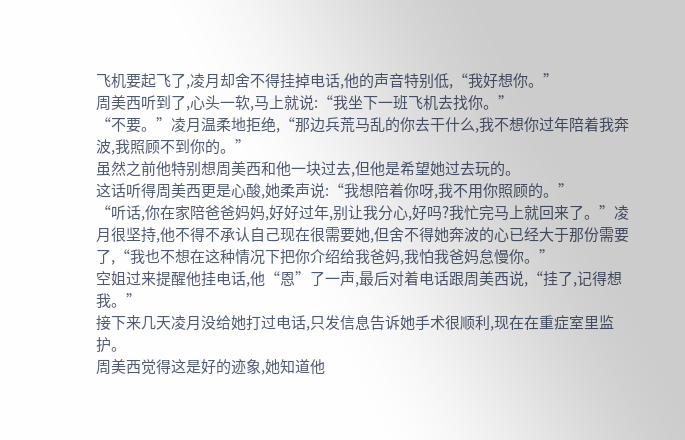飞机要起飞了,凌月却舍不得挂掉电话,他的声音特别低,“我好想你。”
周美西听到了,心头一软,马上就说:“我坐下一班飞机去找你。”
“不要。”凌月温柔地拒绝,“那边兵荒马乱的你去干什么,我不想你过年陪着我奔波,我照顾不到你的。”
虽然之前他特别想周美西和他一块过去,但他是希望她过去玩的。
这话听得周美西更是心酸,她柔声说:“我想陪着你呀,我不用你照顾的。”
“听话,你在家陪爸爸妈妈,好好过年,别让我分心,好吗?我忙完马上就回来了。”凌月很坚持,他不得不承认自己现在很需要她,但舍不得她奔波的心已经大于那份需要了,“我也不想在这种情况下把你介绍给我爸妈,我怕我爸妈怠慢你。”
空姐过来提醒他挂电话,他“恩”了一声,最后对着电话跟周美西说,“挂了,记得想我。”
接下来几天凌月没给她打过电话,只发信息告诉她手术很顺利,现在在重症室里监护。
周美西觉得这是好的迹象,她知道他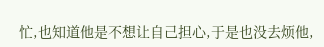忙,也知道他是不想让自己担心,于是也没去烦他,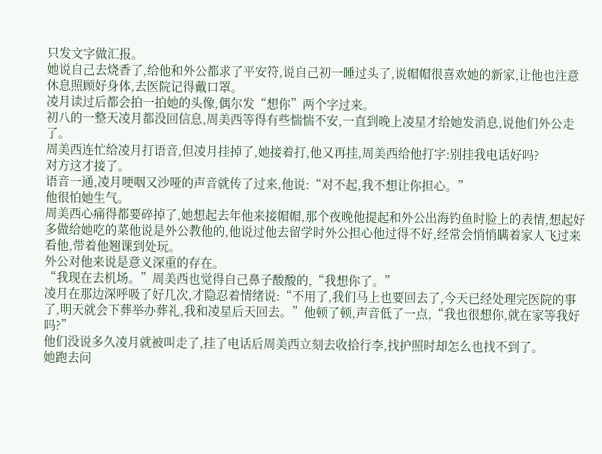只发文字做汇报。
她说自己去烧香了,给他和外公都求了平安符,说自己初一睡过头了,说帽帽很喜欢她的新家,让他也注意休息照顾好身体,去医院记得戴口罩。
凌月读过后都会拍一拍她的头像,偶尔发“想你”两个字过来。
初八的一整天凌月都没回信息,周美西等得有些惴惴不安,一直到晚上凌星才给她发消息,说他们外公走了。
周美西连忙给凌月打语音,但凌月挂掉了,她接着打,他又再挂,周美西给他打字:别挂我电话好吗?
对方这才接了。
语音一通,凌月哽咽又沙哑的声音就传了过来,他说:“对不起,我不想让你担心。”
他很怕她生气。
周美西心痛得都要碎掉了,她想起去年他来接帽帽,那个夜晚他提起和外公出海钓鱼时脸上的表情,想起好多做给她吃的菜他说是外公教他的,他说过他去留学时外公担心他过得不好,经常会悄悄瞒着家人飞过来看他,带着他翘课到处玩。
外公对他来说是意义深重的存在。
“我现在去机场。”周美西也觉得自己鼻子酸酸的,“我想你了。”
凌月在那边深呼吸了好几次,才隐忍着情绪说:“不用了,我们马上也要回去了,今天已经处理完医院的事了,明天就会下葬举办葬礼,我和凌星后天回去。”他顿了顿,声音低了一点,“我也很想你,就在家等我好吗?”
他们没说多久凌月就被叫走了,挂了电话后周美西立刻去收拾行李,找护照时却怎么也找不到了。
她跑去问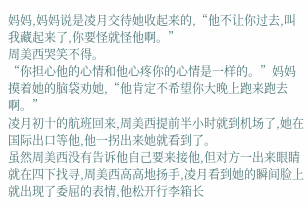妈妈,妈妈说是凌月交待她收起来的,“他不让你过去,叫我藏起来了,你要怪就怪他啊。”
周美西哭笑不得。
“你担心他的心情和他心疼你的心情是一样的。”妈妈摸着她的脑袋劝她,“他肯定不希望你大晚上跑来跑去啊。”
凌月初十的航班回来,周美西提前半小时就到机场了,她在国际出口等他,他一拐出来她就看到了。
虽然周美西没有告诉他自己要来接他,但对方一出来眼睛就在四下找寻,周美西高高地扬手,凌月看到她的瞬间脸上就出现了委屈的表情,他松开行李箱长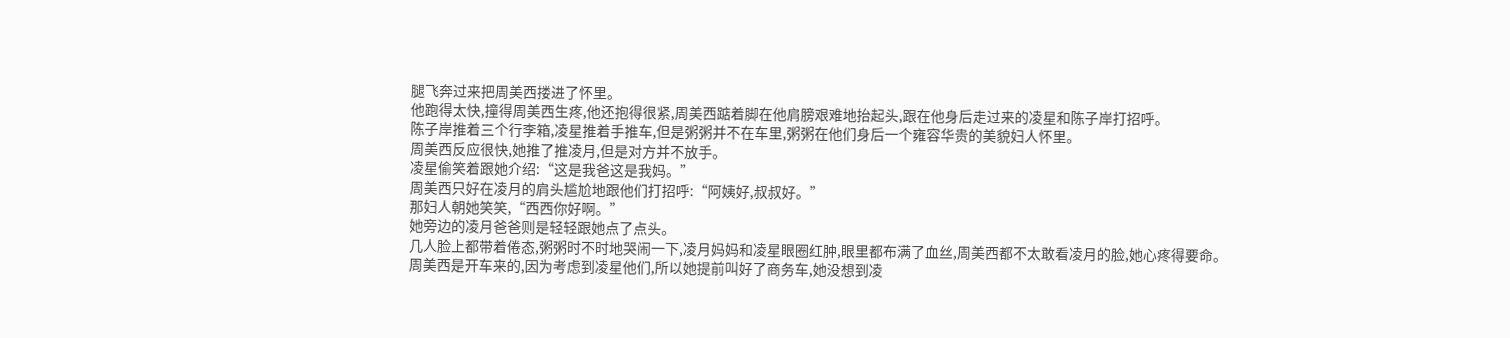腿飞奔过来把周美西搂进了怀里。
他跑得太快,撞得周美西生疼,他还抱得很紧,周美西踮着脚在他肩膀艰难地抬起头,跟在他身后走过来的凌星和陈子岸打招呼。
陈子岸推着三个行李箱,凌星推着手推车,但是粥粥并不在车里,粥粥在他们身后一个雍容华贵的美貌妇人怀里。
周美西反应很快,她推了推凌月,但是对方并不放手。
凌星偷笑着跟她介绍:“这是我爸这是我妈。”
周美西只好在凌月的肩头尴尬地跟他们打招呼:“阿姨好,叔叔好。”
那妇人朝她笑笑,“西西你好啊。”
她旁边的凌月爸爸则是轻轻跟她点了点头。
几人脸上都带着倦态,粥粥时不时地哭闹一下,凌月妈妈和凌星眼圈红肿,眼里都布满了血丝,周美西都不太敢看凌月的脸,她心疼得要命。
周美西是开车来的,因为考虑到凌星他们,所以她提前叫好了商务车,她没想到凌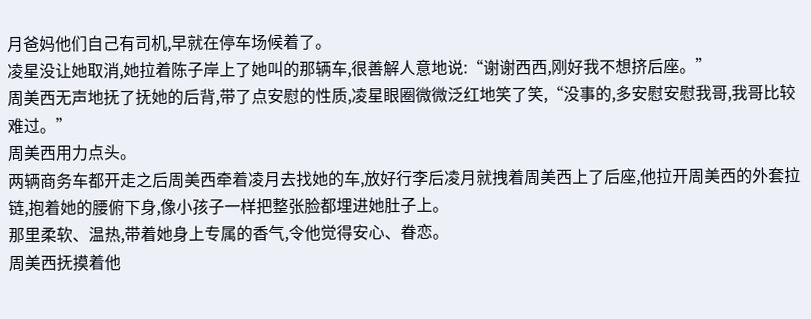月爸妈他们自己有司机,早就在停车场候着了。
凌星没让她取消,她拉着陈子岸上了她叫的那辆车,很善解人意地说:“谢谢西西,刚好我不想挤后座。”
周美西无声地抚了抚她的后背,带了点安慰的性质,凌星眼圈微微泛红地笑了笑,“没事的,多安慰安慰我哥,我哥比较难过。”
周美西用力点头。
两辆商务车都开走之后周美西牵着凌月去找她的车,放好行李后凌月就拽着周美西上了后座,他拉开周美西的外套拉链,抱着她的腰俯下身,像小孩子一样把整张脸都埋进她肚子上。
那里柔软、温热,带着她身上专属的香气,令他觉得安心、眷恋。
周美西抚摸着他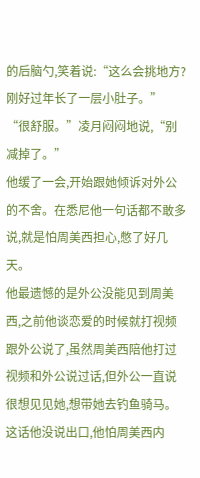的后脑勺,笑着说:“这么会挑地方?刚好过年长了一层小肚子。”
“很舒服。”凌月闷闷地说,“别减掉了。”
他缓了一会,开始跟她倾诉对外公的不舍。在悉尼他一句话都不敢多说,就是怕周美西担心,憋了好几天。
他最遗憾的是外公没能见到周美西,之前他谈恋爱的时候就打视频跟外公说了,虽然周美西陪他打过视频和外公说过话,但外公一直说很想见见她,想带她去钓鱼骑马。
这话他没说出口,他怕周美西内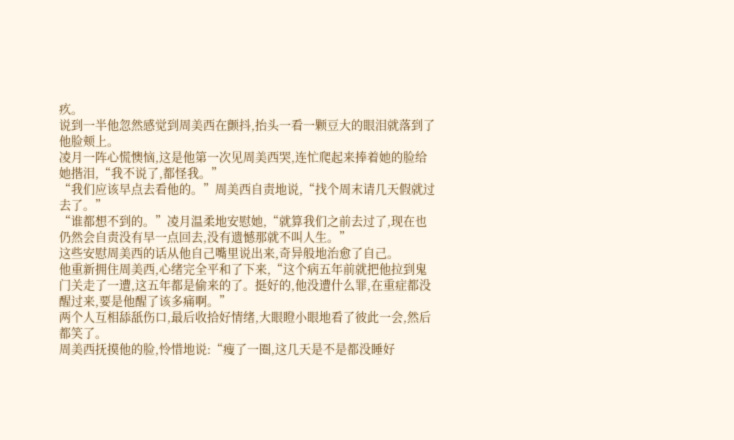疚。
说到一半他忽然感觉到周美西在颤抖,抬头一看一颗豆大的眼泪就落到了他脸颊上。
凌月一阵心慌懊恼,这是他第一次见周美西哭,连忙爬起来捧着她的脸给她揩泪,“我不说了,都怪我。”
“我们应该早点去看他的。”周美西自责地说,“找个周末请几天假就过去了。”
“谁都想不到的。”凌月温柔地安慰她,“就算我们之前去过了,现在也仍然会自责没有早一点回去,没有遗憾那就不叫人生。”
这些安慰周美西的话从他自己嘴里说出来,奇异般地治愈了自己。
他重新拥住周美西,心绪完全平和了下来,“这个病五年前就把他拉到鬼门关走了一遭,这五年都是偷来的了。挺好的,他没遭什么罪,在重症都没醒过来,要是他醒了该多痛啊。”
两个人互相舔舐伤口,最后收拾好情绪,大眼瞪小眼地看了彼此一会,然后都笑了。
周美西抚摸他的脸,怜惜地说:“瘦了一圈,这几天是不是都没睡好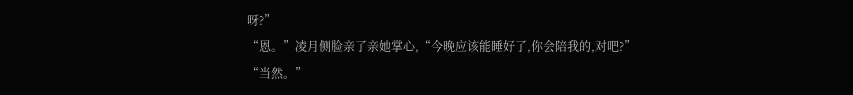呀?”
“恩。”凌月侧脸亲了亲她掌心,“今晚应该能睡好了,你会陪我的,对吧?”
“当然。”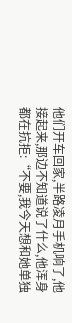他们开车回家,半路凌月手机响了,他接起来,那边不知道说了什么,他浑身都在抗拒:“不要,我今天想和她单独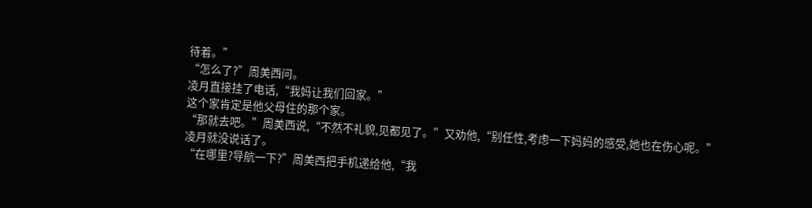待着。”
“怎么了?”周美西问。
凌月直接挂了电话,“我妈让我们回家。”
这个家肯定是他父母住的那个家。
“那就去吧。”周美西说,“不然不礼貌,见都见了。”又劝他,“别任性,考虑一下妈妈的感受,她也在伤心呢。”
凌月就没说话了。
“在哪里?导航一下?”周美西把手机递给他,“我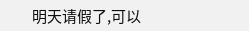明天请假了,可以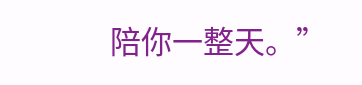陪你一整天。”